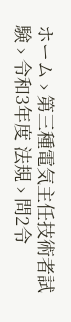ホーム › 第三種電気主任技術者試験 › 令和3年度 法規 › 問2令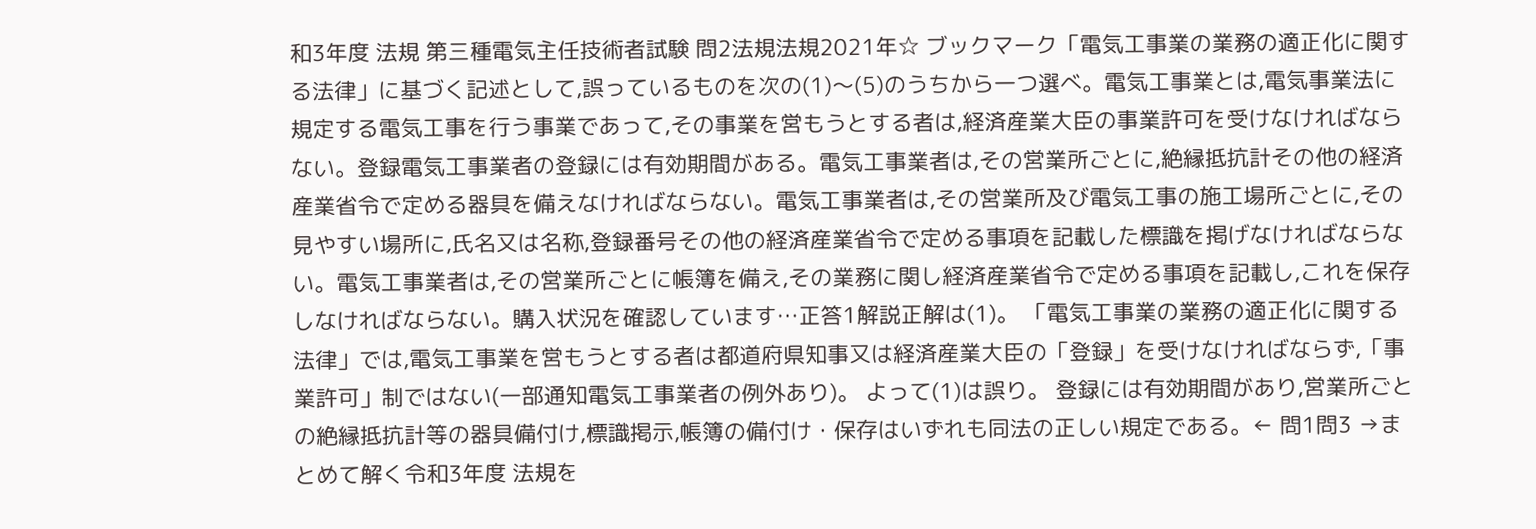和3年度 法規 第三種電気主任技術者試験 問2法規法規2021年☆ ブックマーク「電気工事業の業務の適正化に関する法律」に基づく記述として,誤っているものを次の(1)〜(5)のうちから一つ選べ。電気工事業とは,電気事業法に規定する電気工事を行う事業であって,その事業を営もうとする者は,経済産業大臣の事業許可を受けなければならない。登録電気工事業者の登録には有効期間がある。電気工事業者は,その営業所ごとに,絶縁抵抗計その他の経済産業省令で定める器具を備えなければならない。電気工事業者は,その営業所及び電気工事の施工場所ごとに,その見やすい場所に,氏名又は名称,登録番号その他の経済産業省令で定める事項を記載した標識を掲げなければならない。電気工事業者は,その営業所ごとに帳簿を備え,その業務に関し経済産業省令で定める事項を記載し,これを保存しなければならない。購入状況を確認しています…正答1解説正解は(1)。 「電気工事業の業務の適正化に関する法律」では,電気工事業を営もうとする者は都道府県知事又は経済産業大臣の「登録」を受けなければならず,「事業許可」制ではない(一部通知電気工事業者の例外あり)。 よって(1)は誤り。 登録には有効期間があり,営業所ごとの絶縁抵抗計等の器具備付け,標識掲示,帳簿の備付け・保存はいずれも同法の正しい規定である。← 問1問3 →まとめて解く令和3年度 法規を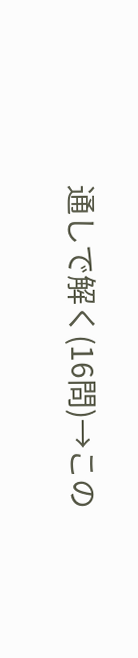通しで解く(16問)→この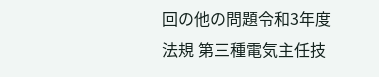回の他の問題令和3年度 法規 第三種電気主任技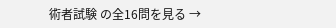術者試験 の全16問を見る →